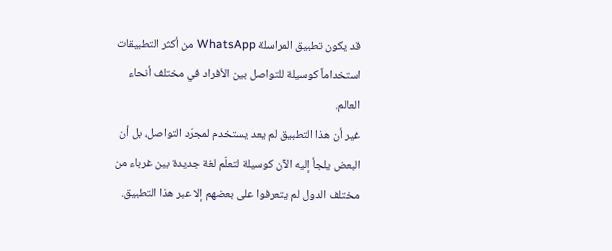قد يكون تطبيق المراسلة WhatsApp من أكثر التطبيقات استخداماً كوسيلة للتواصل بين الأفراد في مختلف أنحاء العالم.
غير أن هذا التطبيق لم يعد يستخدم لمجرّد التواصل، بل أن البعض يلجأ إليه الآن كوسيلة لتعلّم لغة جديدة بين غرباء من مختلف الدول لم يتعرفوا على بعضهم إلا عبر هذا التطبيق.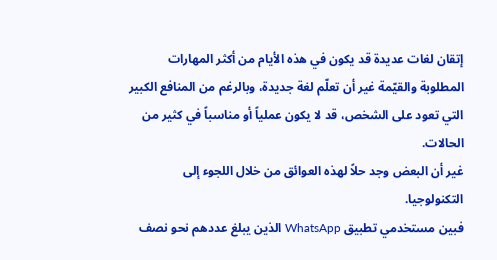إتقان لغات عديدة قد يكون في هذه الأيام من أكثر المهارات المطلوبة والقيّمة غير أن تعلّم لغة جديدة، وبالرغم من المنافع الكبير التي تعود على الشخص، قد لا يكون عملياً أو مناسباً في كثير من الحالات.
غير أن البعض وجد حلاً لهذه العوائق من خلال اللجوء إلى التكنولوجيا.
فبين مستخدمي تطبيق WhatsApp الذين يبلغ عددهم نحو نصف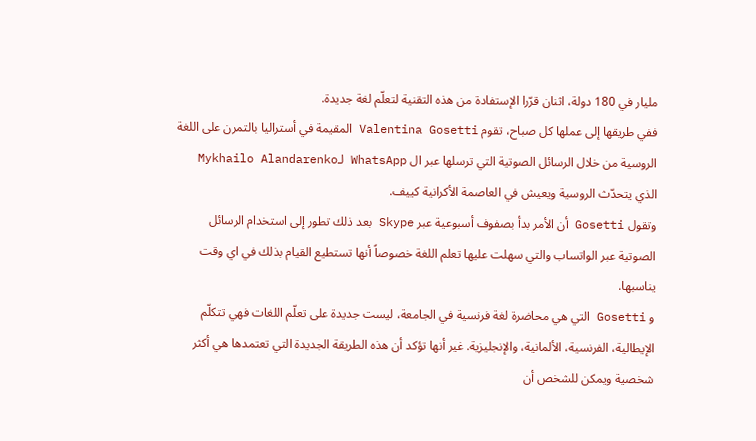مليار في 180 دولة، اثنان قرّرا الإستفادة من هذه التقنية لتعلّم لغة جديدة.
ففي طريقها إلى عملها كل صباح، تقوم Valentina Gosetti المقيمة في أستراليا بالتمرن على اللغة الروسية من خلال الرسائل الصوتية التي ترسلها عبر ال WhatsApp لـMykhailo Alandarenko الذي يتحدّث الروسية ويعيش في العاصمة الأكرانية كييف.
وتقول Gosetti أن الأمر بدأ بصفوف أسبوعية عبر Skype بعد ذلك تطور إلى استخدام الرسائل الصوتية عبر الواتساب والتي سهلت عليها تعلم اللغة خصوصاً أنها تستطيع القيام بذلك في اي وقت يناسبها.
و Gosetti التي هي محاضرة لغة فرنسية في الجامعة، ليست جديدة على تعلّم اللغات فهي تتكلّم الإيطالية، الفرنسية، الألمانية، والإنجليزية. غير أنها تؤكد أن هذه الطريقة الجديدة التي تعتمدها هي أكثر شخصية ويمكن للشخص أن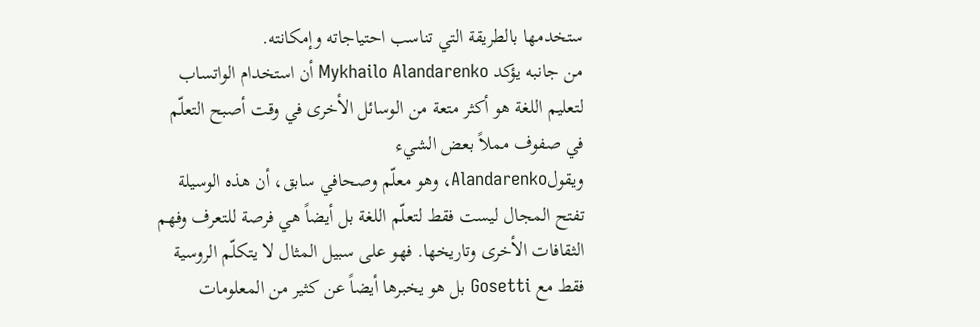ستخدمها بالطريقة التي تناسب احتياجاته وإمكانته.
من جانبه يؤكد Mykhailo Alandarenko أن استخدام الواتساب لتعليم اللغة هو أكثر متعة من الوسائل الأخرى في وقت أصبح التعلّم في صفوف مملاً بعض الشيء
ويقولAlandarenko، وهو معلّم وصحافي سابق، أن هذه الوسيلة تفتح المجال ليست فقط لتعلّم اللغة بل أيضاً هي فرصة للتعرف وفهم الثقافات الأخرى وتاريخها. فهو على سبيل المثال لا يتكلّم الروسية فقط مع Gosetti بل هو يخبرها أيضاً عن كثير من المعلومات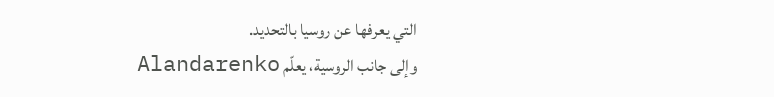التي يعرفها عن روسيا بالتحديد.
وإلى جانب الروسية، يعلّم Alandarenko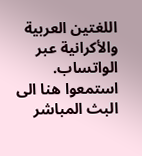اللغتين العربية والأكرانية عبر الواتساب.
استمعوا هنا الى البث المباشر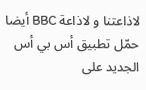لاذاعتنا و لاذاعة BBC أيضا
حمّل تطبيق أس بي أس الجديد على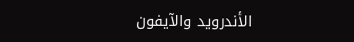الأندرويد والآيفون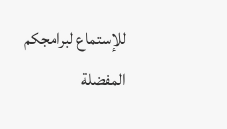للإستماع لبرامجكم المفضلة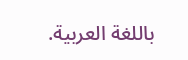باللغة العربية.